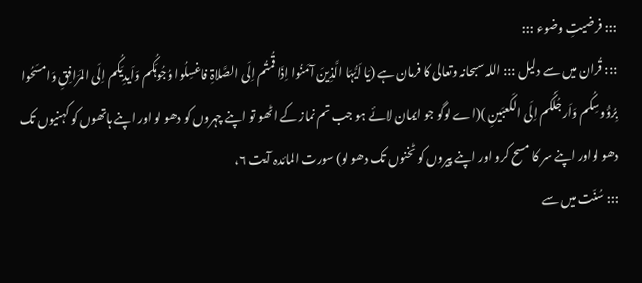::: فرضیتِ وضوء :::
::: قُران میں سے دلیل ::: اللہ سبحانہ وتعالی کا فرمان ہے (یَا اَیُّہَا الَّذِینَ آمَنُوا اِذَا قُمتُم اِلَی الصَّلاۃِ فاغسِلُوا وُجُوہَکُم وَاَیدِیَکُم اِلَی المَرَافِقِ وَامسَحُوا بِرُؤُوسِکُم وَاَرجُلَکُم اِلَی الکَعبَینِ )(اے لوگو جو ایمان لائے ہو جب تم نماز کے اٹھو تو اپنے چہروں کو دھو لو اور اپنے ہاتھوں کو کہنیوں تک دھو لواور اپنے سر کا مسح کرو اور اپنے پیروں کو ٹخنوں تک دھو لو) سورت المائدہ آیت ٦،
::: سُنّت میں سے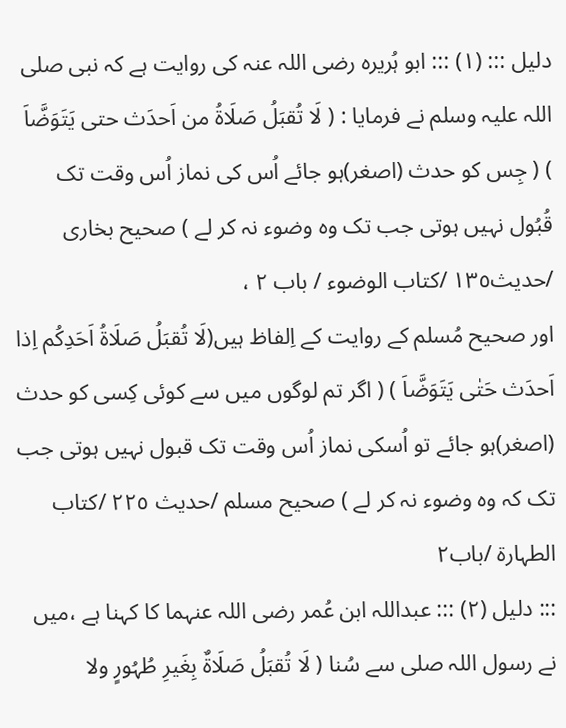دلیل ::: (١) ::: ابو ہُریرہ رضی اللہ عنہ کی روایت ہے کہ نبی صلی اللہ علیہ وسلم نے فرمایا : ( لَا تُقبَلُ صَلَاۃُ من اَحدَث حتی یَتَوَضَّاَ ) ( جِس کو حدث (اصغر)ہو جائے اُس کی نماز اُس وقت تک قُبُول نہیں ہوتی جب تک وہ وضوء نہ کر لے ) صحیح بخاری /حدیث١٣٥ /کتاب الوضوء / باب ٢ ،
اور صحیح مُسلم کے روایت کے اِلفاظ ہیں(لَا تُقبَلُ صَلَاۃُ اَحَدِکُم اِذا اَحدَث حَتٰی یَتَوَضَّاَ ) ( اگر تم لوگوں میں سے کوئی کِسی کو حدث (اصغر)ہو جائے تو اُسکی نماز اُس وقت تک قبول نہیں ہوتی جب تک کہ وہ وضوء نہ کر لے ) صحیح مسلم /حدیث ٢٢٥ /کتاب الطہارۃ /باب٢
::: دلیل (٢) ::: عبداللہ ابن عُمر رضی اللہ عنہما کا کہنا ہے ،میں نے رسول اللہ صلی سے سُنا ( لَا تُقبَلُ صَلَاۃٌ بِغَیرِ طُہُورٍ ولا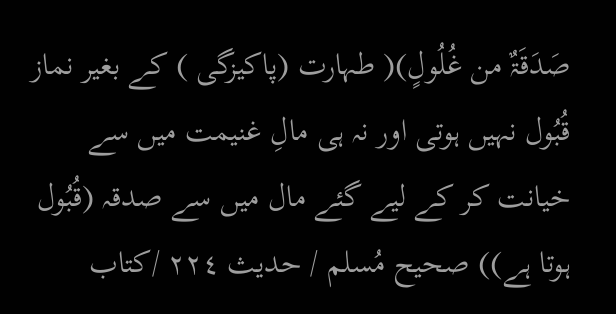صَدَقَۃٌ من غُلُولٍ)( طہارت (پاکیزگی ) کے بغیر نماز قُبُول نہیں ہوتی اور نہ ہی مالِ غنیمت میں سے خیانت کر کے لیے گئے مال میں سے صدقہ (قُبُول ہوتا ہے)) صحیح مُسلم / حدیث ٢٢٤ /کتاب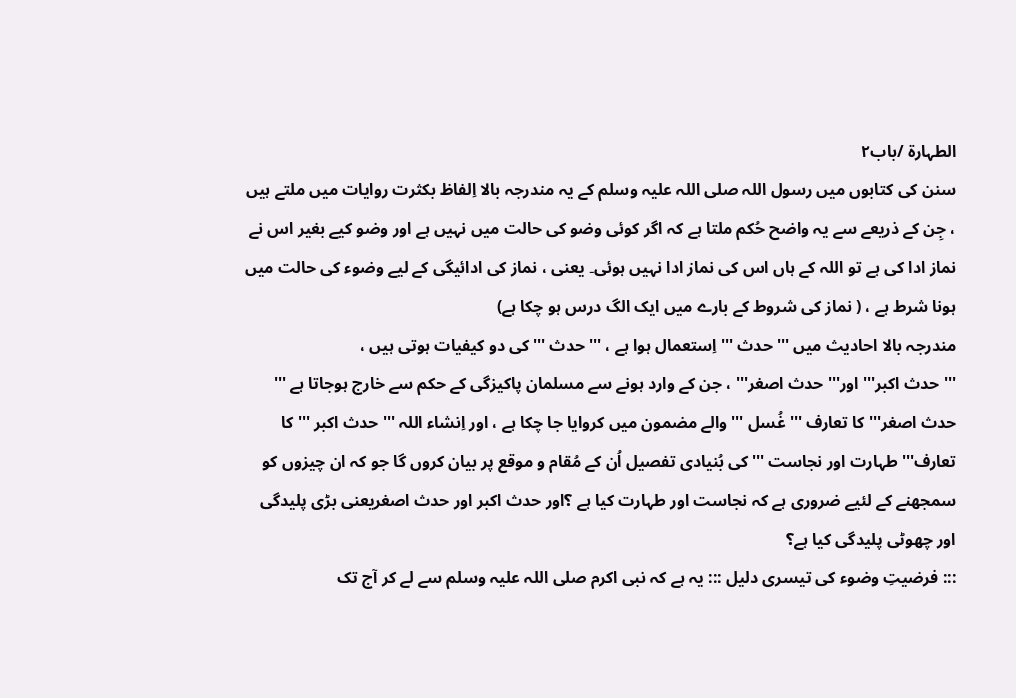الطہارۃ /باب٢
سنن کی کتابوں میں رسول اللہ صلی اللہ علیہ وسلم کے یہ مندرجہ بالا اِلفاظ بکثرت روایات میں ملتے ہیں ، جِن کے ذریعے سے یہ واضح حُکم ملتا ہے کہ اگر کوئی وضو کی حالت میں نہیں ہے اور وضو کیے بغیر اس نے نماز ادا کی ہے تو اللہ کے ہاں اس کی نماز ادا نہیں ہوئی۔ یعنی ، نماز کی ادائیگی کے لیے وضوء کی حالت میں ہونا شرط ہے ، ( نماز کی شروط کے بارے میں ایک الگ درس ہو چکا ہے)
مندرجہ بالا احادیث میں ''' حدث ''' اِستعمال ہوا ہے ، ''' حدث ''' کی دو کیفیات ہوتی ہیں ،
''' حدث اکبر''' اور''' حدث اصغر''' ، جن کے وارد ہونے سے مسلمان پاکیزگی کے حکم سے خارج ہوجاتا ہے ''' حدث اصغر''' کا تعارف ''' غُسل ''' والے مضمون میں کروایا جا چکا ہے ، اور اِنشاء اللہ ''' حدث اکبر ''' کا تعارف''' طہارت اور نجاست '''کی بُنیادی تفصیل اُن کے مُقام و موقع پر بیان کروں گا جو کہ ان چیزوں کو سمجھنے کے لئیے ضروری ہے کہ نجاست اور طہارت کیا ہے ؟اور حدث اکبر اور حدث اصغریعنی بڑی پلیدگی اور چھوٹی پلیدگی کیا ہے؟
::: فرضیتِ وضوء کی تیسری دلیل ::: یہ ہے کہ نبی اکرم صلی اللہ علیہ وسلم سے لے کر آج تک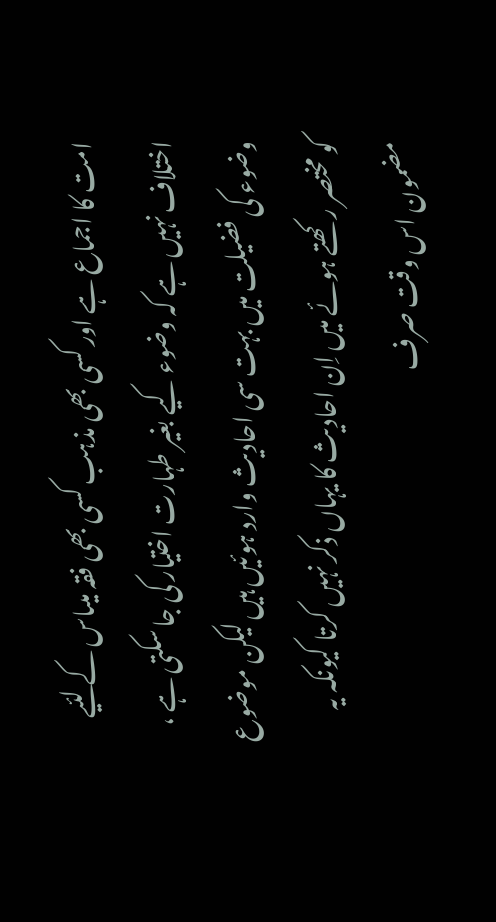امت کا اجماع ہے اور کسی بھی مذہب کسی بھی فقہ میںاس کے لئیے اختلاف نہیں ہے کہ وضوء کیے بغیر طہارت اختیار کی جا سکتی ہے ،
وضوء کی فضیلت میں بہت سی احادیث وارد ہوئیں ہیں لیکن موضوع کو مختصر رکھتے ہوئے میں اِن احادیث کا یہاں ذکر نہیں کرتا کیونکہ یہ مضمون اس وقت صرف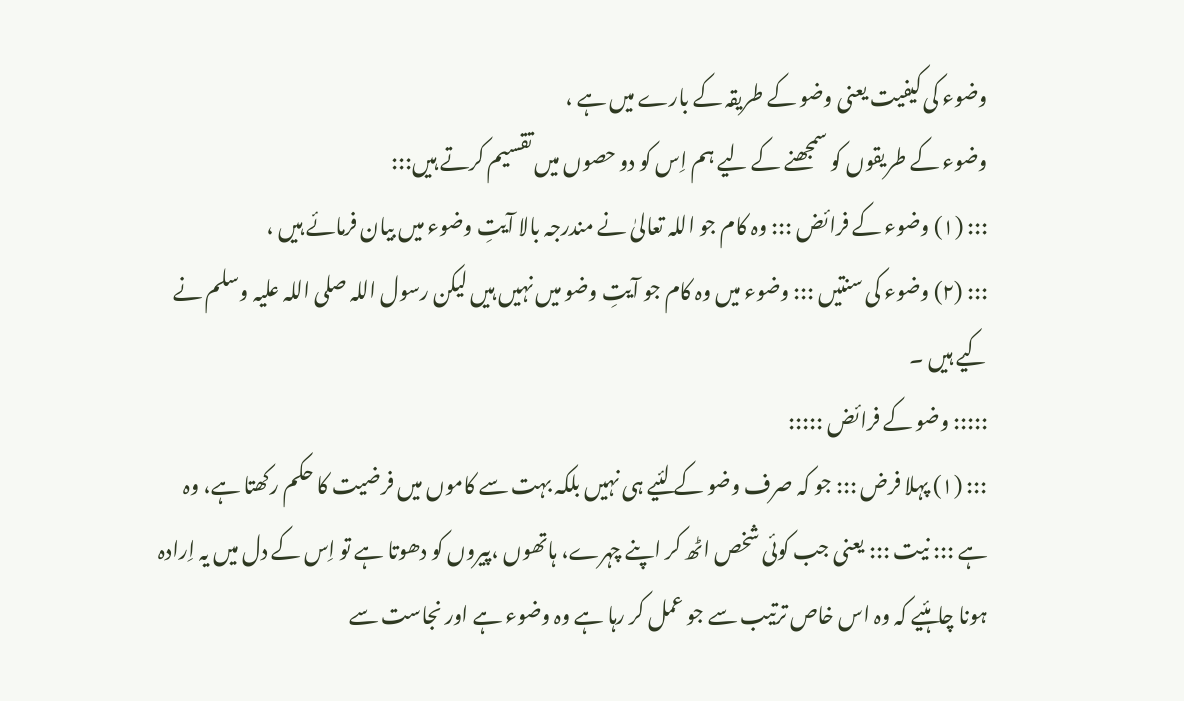وضوء کی کیفیت یعنی وضو کے طریقہ کے بارے میں ہے ،
وضوء کے طریقوں کو سمجھنے کے لیے ہم اِس کو دو حصوں میں تقسیم کرتے ہیں:::
::: (١) وضوء کے فرائض ::: وہ کام جو اللہ تعالیٰ نے مندرجہ بالا آیتِ وضوء میں بیان فرمائے ہیں ،
::: (٢) وضوء کی سنتیں ::: وضوء میں وہ کام جو آیتِ وضو میں نہیں ہیں لیکن رسول اللہ صلی اللہ علیہ وسلم نے کیے ہیں ۔
::::: وضو کے فرائض :::::
::: (١) پہلا فرض ::: جو کہ صرف وضو کے لئیے ہی نہیں بلکہ بہت سے کاموں میں فرضیت کا حکم رکھتا ہے، وہ ہے ::: نیت ::: یعنی جب کوئی شخص اٹھ کر اپنے چہرے، ہاتھوں ،پیروں کو دھوتا ہے تو اِس کے دل میں یہ اِرادہ ہونا چاہئیے کہ وہ اس خاص ترتیب سے جو عمل کر رہا ہے وہ وضوء ہے اور نجاست سے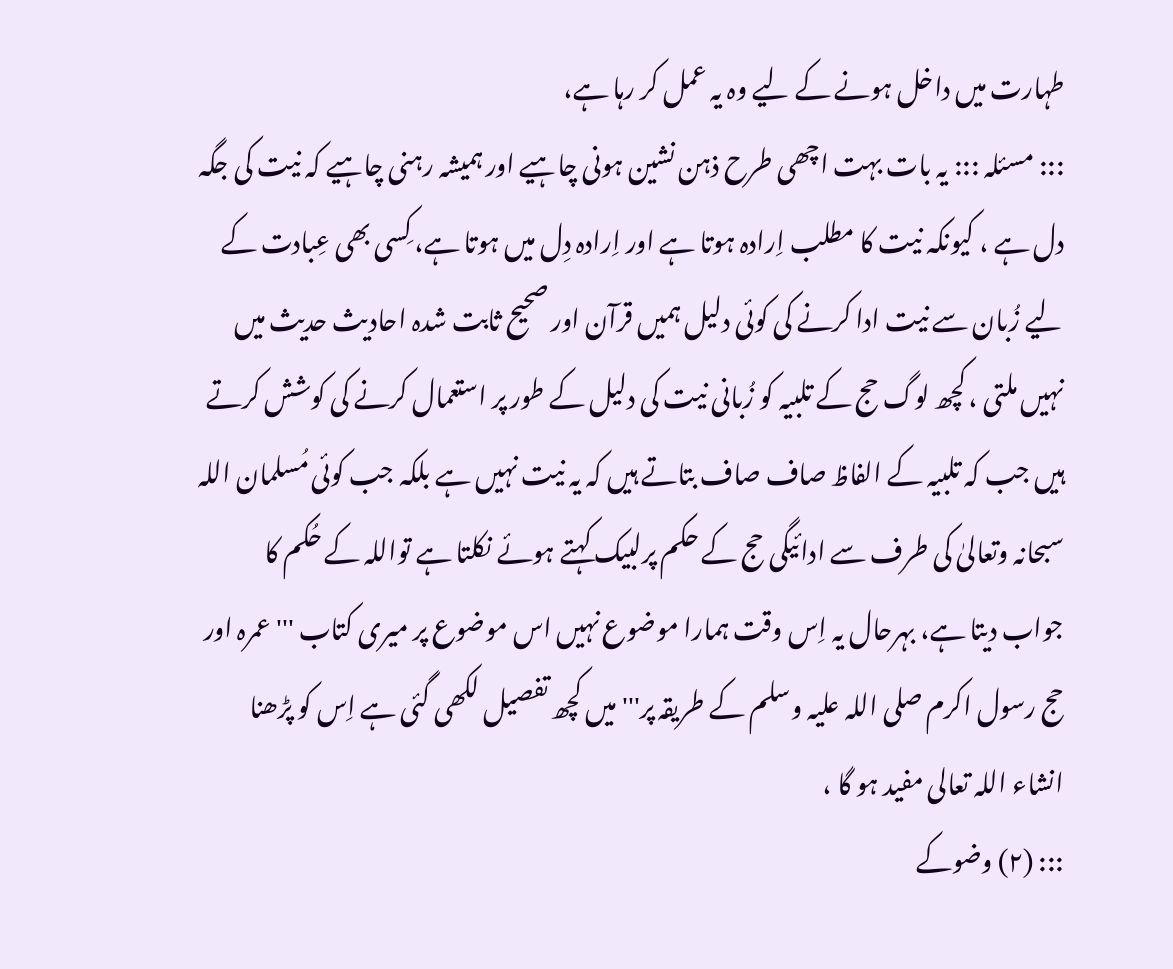طہارت میں داخل ہونے کے لیے وہ یہ عمل کر رہا ہے،
::: مسئلہ ::: یہ بات بہت اچھی طرح ذہن نشین ہونی چاہیے اور ہمیشہ رہنی چاہیے کہ نیت کی جگہ دل ہے ، کیونکہ نیت کا مطلب اِرادہ ہوتا ہے اور اِرادہ دِل میں ہوتا ہے، کِسی بھی عِبادت کے لیے زُبان سے نیت ادا کرنے کی کوئی دلیل ہمیں قرآن اور صحیح ثابت شدہ احادیث حدیث میں نہیں ملتی ، کچھ لوگ حج کے تلبیہ کو زُبانی نیت کی دلیل کے طور پر استعمال کرنے کی کوشش کرتے ہیں جب کہ تلبیہ کے الفاظ صاف صاف بتاتے ہیں کہ یہ نیت نہیں ہے بلکہ جب کوئی مُسلمان اللہ سبحانہ وتعالیٰ کی طرف سے ادائیگی حج کے حکم پرلبیک کہتے ہوئے نکلتا ہے تواللہ کے حُکم کا جواب دیتا ہے، بہرحال یہ اِس وقت ہمارا موضوع نہیں اس موضوع پر میری کتاب ''' عمرہ اور حج رسول اکرم صلی اللہ علیہ وسلم کے طریقہ پر''' میں کچھ تفصیل لکھی گئی ہے اِس کو پڑھنا انشاء اللہ تعالی مفید ہو گا ،
::: (٢) وضوکے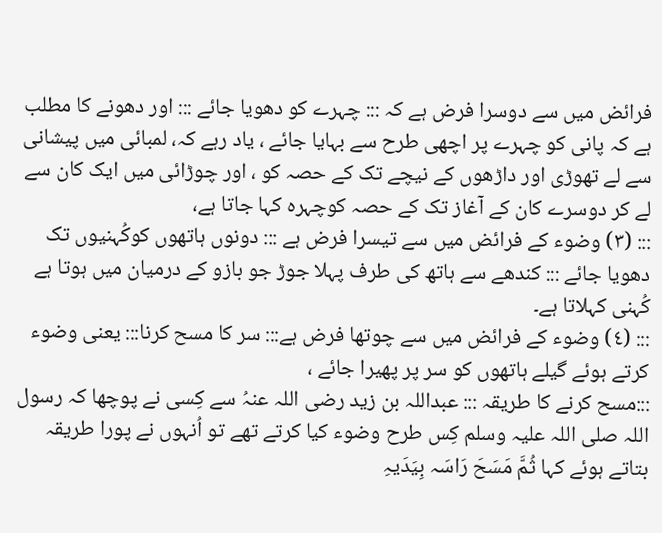فرائض میں سے دوسرا فرض ہے کہ ::: چہرے کو دھویا جائے ::: اور دھونے کا مطلب ہے کہ پانی کو چہرے پر اچھی طرح سے بہایا جائے ، یاد رہے کہ، لمبائی میں پیشانی سے لے تھوڑی اور داڑھوں کے نیچے تک کے حصہ کو ، اور چوڑائی میں ایک کان سے لے کر دوسرے کان کے آغاز تک کے حصہ کوچہرہ کہا جاتا ہے،
::: (٣) وضوء کے فرائض میں سے تیسرا فرض ہے ::: دونوں ہاتھوں کوکُہنیوں تک دھویا جائے ::: کندھے سے ہاتھ کی طرف پہلا جوڑ جو بازو کے درمیان میں ہوتا ہے کُہنی کہلاتا ہے۔
::: (٤) وضوء کے فرائض میں سے چوتھا فرض ہے::: سر کا مسح کرنا::: یعنی وضوء کرتے ہوئے گیلے ہاتھوں کو سر پر پھیرا جائے ،
:::مسح کرنے کا طریقہ ::: عبداللہ بن زید رضی اللہ عنہُ سے کِسی نے پوچھا کہ رسول اللہ صلی اللہ علیہ وسلم کِس طرح وضوء کیا کرتے تھے تو اُنہوں نے پورا طریقہ بتاتے ہوئے کہا ثُمَّ مَسَحَ رَاسَہ بِیَدَیہِ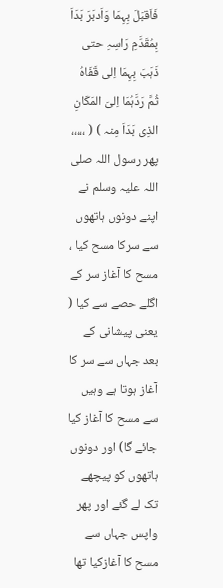فَاَقبَلَ بِہِمَا وَاَدبَرَ بَدَاَ بِمُقَدَّمِ رَاسِہِ حتی ذَہَبَ بِہِمَا اِلی قَفَاہُ ثُمَّ رَدَّہُمَا اِلیَ المَکَانِ الذِی بَدَاَ مِنہ ) ( ،،،،، پھر رسول اللہ صلی اللہ علیہ وسلم نے اپنے دونوں ہاتھوں سے سرکا مسح کیا ، مسح کا آغاز سر کے اگلے حصے سے کیا ( یعنی پیشانی کے بعد جہاں سے سر کا آغاز ہوتا ہے وہیں سے مسح کا آغاز کیا جائے گا) اور دونوں ہاتھوں کو پیچھے تک لے گئے اور پھر واپس جہاں سے مسح کا آغازکیا تھا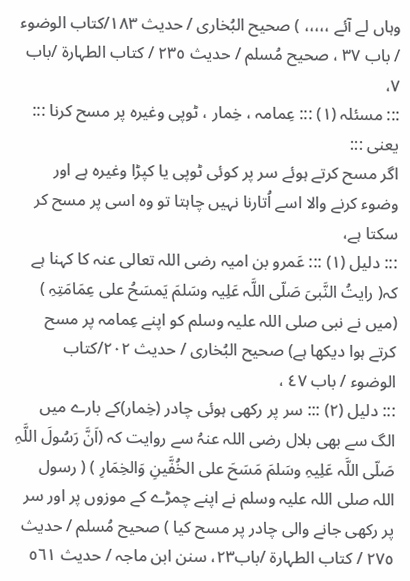وہاں لے آئے ،،،،، ) صحیح البُخاری / حدیث ١٨٣/کتاب الوضوء / باب ٣٧ ، صحیح مُسلم / حدیث ٢٣٥ / کتاب الطہارۃ /باب ٧،
::: مسئلہ (١) ::: عِمامہ ، خِمار ، ٹوپی وغیرہ پر مسح کرنا ::: یعنی :::
اگر مسح کرتے ہوئے سر پر کوئی ٹوپی یا کپڑا وغیرہ ہے اور وضوء کرنے والا اسے اُتارنا نہیں چاہتا تو وہ اسی پر مسح کر سکتا ہے،
::: دلیل (١) ::: عَمرو بن امیہ رضی اللہ تعالی عنہ کا کہنا ہے کہ( رایتُ النَّبیَ صَلّی اللَّہ عَلِیہ وسَلمَ یَمسَحُ علی عِمَامَتِہِ ) (میں نے نبی صلی اللہ علیہ وسلم کو اپنے عِمامہ پر مسح کرتے ہوا دیکھا ہے) صحیح البُخاری / حدیث ٢٠٢/کتاب الوضوء / باب ٤٧ ،
::: دلیل (٢) ::: سر پر رکھی ہوئی چادر (خِمار)کے بارے میں الگ سے بھی بلال رضی اللہ عنہُ سے روایت کہ (اَنَّ رَسُولَ اللَّہِ صَلّی اللَّہ عَلِیہِ وسَلمَ مَسَحَ علی الخُفَّینِ وَالخِمَارِ ) ( رسول اللہ صلی اللہ علیہ وسلم نے اپنے چمڑے کے موزوں پر اور سر پر رکھی جانے والی چادر پر مسح کیا ) صحیح مُسلم / حدیث ٢٧٥ / کتاب الطہارۃ /باب٢٣، سنن ابن ماجہ / حدیث ٥٦١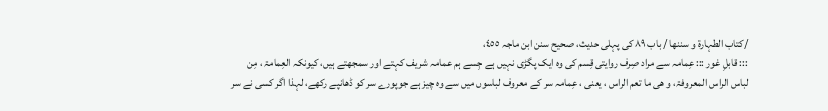/کتاب الطہارۃ و سننھا / باب ٨٩ کی پہلی حدیث، صحیح سنن ابن ماجہ ٤٥٥،
::: قابلِ غور ::: عِمامہ سے مراد صِرف روایتی قِسم کی وہ ایک پگڑی نہیں ہے جِسے ہم عمامہ شریف کہتے اور سمجھتے ہیں، کیونکہ العِمامۃ ، مِن لباس الراس المعروفۃ، و ھی ما تعم الراس ، یعنی ، عِمامہ سر کے معروف لباسوں میں سے وہ چیز ہے جوپورے سر کو ڈھانپے رکھے، لہذا اگر کسی نے سر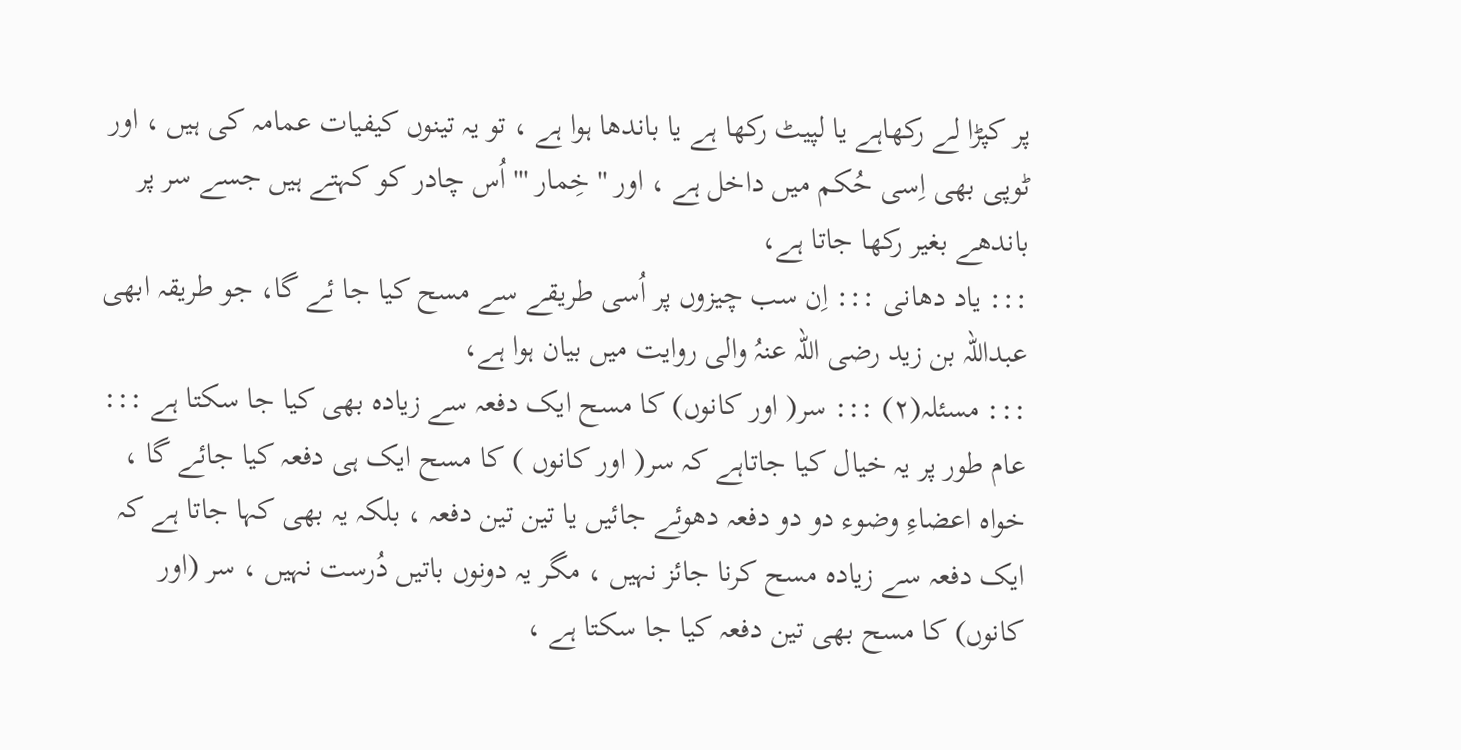پر کپڑا لے رکھاہے یا لپیٹ رکھا ہے یا باندھا ہوا ہے ، تو یہ تینوں کیفیات عمامہ کی ہیں ، اور ٹوپی بھی اِسی حُکم میں داخل ہے ، اور '' خِمار ''' اُس چادر کو کہتے ہیں جسے سر پر باندھے بغیر رکھا جاتا ہے،
::: یاد دھانی ::: اِن سب چیزوں پر اُسی طریقے سے مسح کیا جا ئے گا، جو طریقہ ابھی عبداللہ بن زید رضی اللہ عنہُ والی روایت میں بیان ہوا ہے،
::: مسئلہ(٢) ::: سر( اور کانوں) کا مسح ایک دفعہ سے زیادہ بھی کیا جا سکتا ہے :::
عام طور پر یہ خیال کیا جاتاہے کہ سر( اور کانوں ) کا مسح ایک ہی دفعہ کیا جائے گا ، خواہ اعضاءِ وضوء دو دو دفعہ دھوئے جائیں یا تین تین دفعہ ، بلکہ یہ بھی کہا جاتا ہے کہ ایک دفعہ سے زیادہ مسح کرنا جائز نہیں ، مگر یہ دونوں باتیں دُرست نہیں ، سر (اور کانوں) کا مسح بھی تین دفعہ کیا جا سکتا ہے ،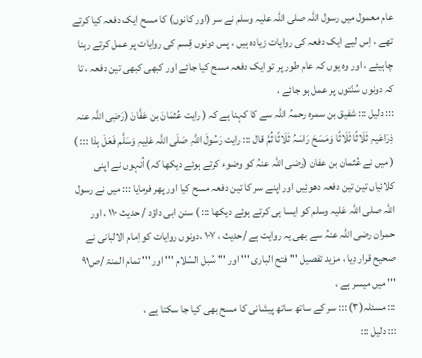عام معمول میں رسول اللہ صلی اللہ علیہ وسلم نے سر (اور کانوں) کا مسح ایک دفعہ کیا کرتے تھے ، اِس لیے ایک دفعہ کی روایات زیادہ ہیں ، پس دونوں قِسم کی روایات پر عمل کرتے رہنا چاہیئے ، اور وہ یوں کہ عام طور پر تو ایک دفعہ مسح کیا جائے اور کبھی کبھی تین دفعہ ، تا کہ دونوں سُنّتوں پر عمل ہو جائے ،
::: دلیل ::: شفیق بن سمرہ رحمہُ اللہ سے کا کہنا ہے کہ ( رایت عُثمَانَ بن عَفَّانَ (رَضِی اللَّہ عنہ ذِرَاعَیہِ ثَلَاثًا ثَلَاثًا وَمَسَحَ رَاسَہُ ثَلَاثًا ثُمَّ قال ::: رایت رَسُولَ اللَّہِ صَلَی اللَّہ عَلِیہِ وَسَلَّم فَعَلَ ہذا ::: ) ( میں نے عُثمان بن عفان (رضی اللہ عنہُ کو وضوء کرتے ہوئے دیکھا کہ) اُنہوں نے اپنی کلائیاں تین تین دفعہ دھوئِیں اور اپنے سر کا تین دفعہ مسح کیا اور پھر فرمایا ::: میں نے رسول اللہ صلی اللہ عَلیہ وسلم کو ایسا ہی کرتے ہوئے دیکھا ::: ) سنن ابی داؤد / حدیث ١١٠ ، اور حمران رضی اللہ عنہُ سے بھی یہ روایت ہے /حدیث ، ١٠٧ ،دونوں روایات کو اِمام الالبانی نے صحیح قرار دِیا ، مزید تفصیل ''' فتح الباری ''' اور ''' سُبل السّلام ''' اور ''' تمام المنۃ /ص٩١ ''' میں میسر ہے ،
::: مسئلہ(٣) ::: سر کے ساتھ ساتھ پیشانی کا مسح بھی کیا جا سکتا ہے ،
::: دلیل :::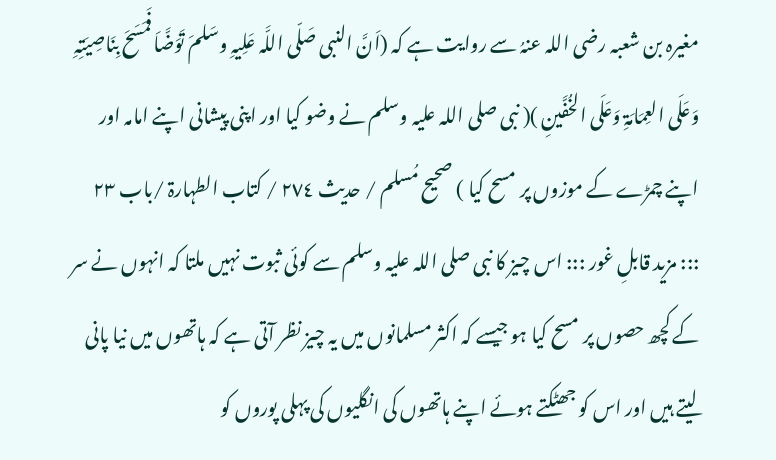مغیرہ بن شعبہ رضی اللہ عنہُ سے روایت ہے کہ (اَنَّ النبی صَلّی اللَّہ عَلِیہِ وسَلمَ تَوَضَّاَ فَمَسَحَ بِنَاصِیَتِہِ وَعَلَی العِمَامَۃِ وَعَلَی الخُفَّینِ )( نبی صلی اللہ علیہ وسلم نے وضو کیا اور اپنی پیشانی اپنے امامہ اور اپنے چمڑے کے موزوں پر مسح کیا ) صحیح مُسلم / حدیث ٢٧٤ / کتاب الطہارۃ /باب ٢٣
::: مزید قابلِ غور ::: اس چیز کا نبی صلی اللہ علیہ وسلم سے کوئی ثبوت نہیں ملتا کہ انہوں نے سر کے کچھ حصوں پر مسح کیا ہو جیسے کہ اکثر مسلمانوں میں یہ چیز نظر آتی ہے کہ ہاتھوں میں نیا پانی لیتے ہیں اور اس کو جھٹکتے ہوئے اپنے ہاتھوں کی انگلیوں کی پہلی پوروں کو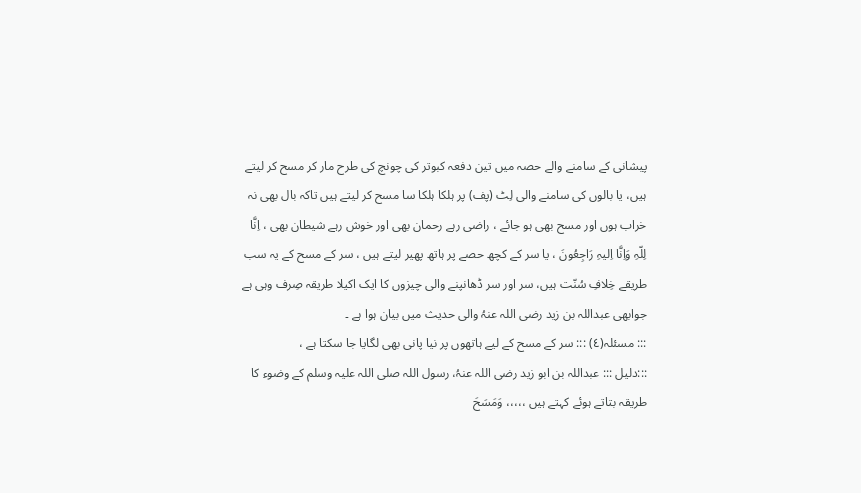پیشانی کے سامنے والے حصہ میں تین دفعہ کبوتر کی چونچ کی طرح مار کر مسح کر لیتے ہیں، یا بالوں کی سامنے والی لِٹ (پف) پر ہلکا ہلکا سا مسح کر لیتے ہیں تاکہ بال بھی نہ خراب ہوں اور مسح بھی ہو جائے ، راضی رہے رحمان بھی اور خوش رہے شیطان بھی ، اِنَّا لِلّہِ وَاِنَّا اِلیہِ رَاجِعُونَ ، یا سر کے کچھ حصے پر ہاتھ پھیر لیتے ہیں ، سر کے مسح کے یہ سب طریقے خِلافِ سُنّت ہیں، سر اور سر ڈھانپنے والی چیزوں کا ایک اکیلا طریقہ صِرف وہی ہے جوابھی عبداللہ بن زید رضی اللہ عنہُ والی حدیث میں بیان ہوا ہے ۔
::: مسئلہ(٤) ::: سر کے مسح کے لیے ہاتھوں پر نیا پانی بھی لگایا جا سکتا ہے ،
:::دلیل ::: عبداللہ بن ابو زید رضی اللہ عنہُ، رسول اللہ صلی اللہ علیہ وسلم کے وضوء کا طریقہ بتاتے ہوئے کہتے ہیں ،،،،، وَمَسَحَ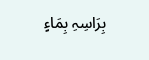بِرَاسِہِ بِمَاءٍ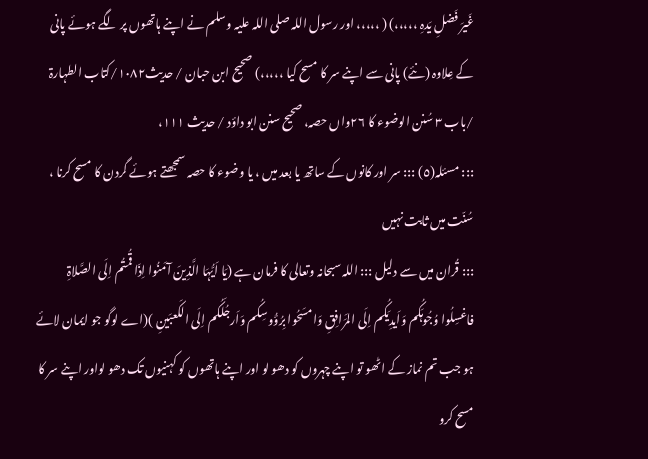غَیرَ فَضلِ یَدہِ ،،،،،) ( ،،،،، اور رسول اللہ صلی اللہ علیہ وسلم نے اپنے ہاتھوں پر لگے ہوئے پانی کے عِلاوہ (نئے) پانی سے اپنے سر کا مسح کیا ،،،،،) صحیح ابن حبان / حدیث١٠٨٢/کتاب الطہارۃ /باب ٣ سُنن الوضوء کا ٢٦واں حصہ، صحیح سنن ابو داؤد / حدیث ١١١،
::: مسئلہ(٥) ::: سر اور کانوں کے ساتھ یا بعد میں ، یا وضوء کا حصہ سمجھتے ہوئے گردن کا مسح کرنا ، سُنّت میں ثابت نہیں
::: قُران میں سے دلیل ::: اللہ سبحانہ وتعالی کا فرمان ہے (یَا اَیُّہَا الَّذِینَ آمَنُوا اِذَا قُمتُم اِلَی الصَّلاۃِ فاغسِلُوا وُجُوہَکُم وَاَیدِیَکُم اِلَی المَرَافِقِ وَامسَحُوا بِرُؤُوسِکُم وَاَرجُلَکُم اِلَی الکَعبَینِ )(اے لوگو جو ایمان لائے ہو جب تم نماز کے اٹھو تو اپنے چہروں کو دھو لو اور اپنے ہاتھوں کو کہنیوں تک دھو لواور اپنے سر کا مسح کرو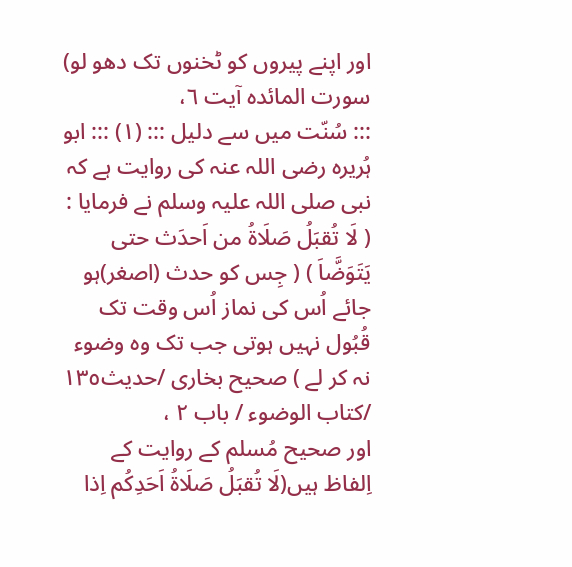اور اپنے پیروں کو ٹخنوں تک دھو لو) سورت المائدہ آیت ٦،
::: سُنّت میں سے دلیل ::: (١) ::: ابو ہُریرہ رضی اللہ عنہ کی روایت ہے کہ نبی صلی اللہ علیہ وسلم نے فرمایا : ( لَا تُقبَلُ صَلَاۃُ من اَحدَث حتی یَتَوَضَّاَ ) ( جِس کو حدث (اصغر)ہو جائے اُس کی نماز اُس وقت تک قُبُول نہیں ہوتی جب تک وہ وضوء نہ کر لے ) صحیح بخاری /حدیث١٣٥ /کتاب الوضوء / باب ٢ ،
اور صحیح مُسلم کے روایت کے اِلفاظ ہیں(لَا تُقبَلُ صَلَاۃُ اَحَدِکُم اِذا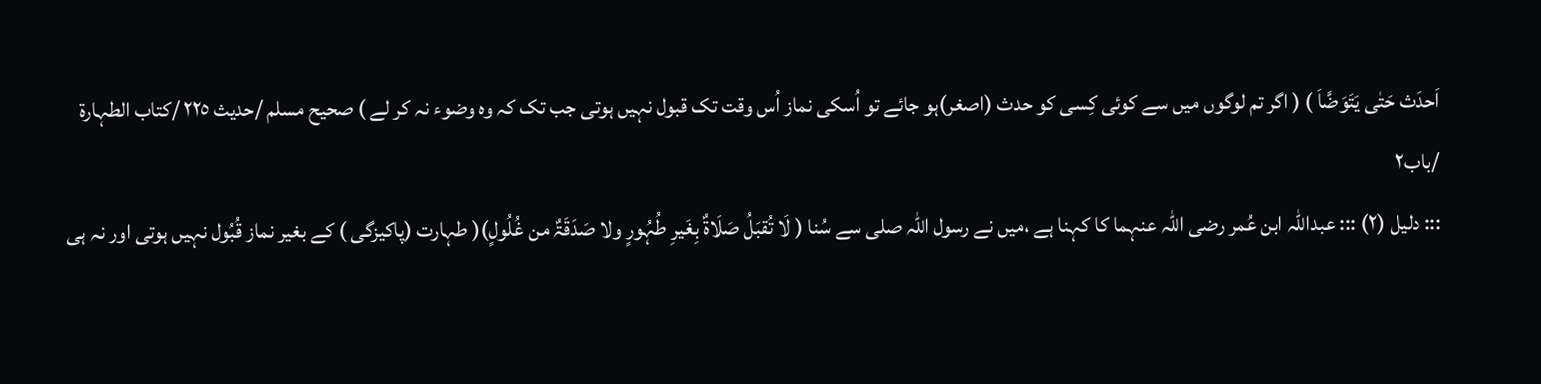اَحدَث حَتٰی یَتَوَضَّاَ ) ( اگر تم لوگوں میں سے کوئی کِسی کو حدث (اصغر)ہو جائے تو اُسکی نماز اُس وقت تک قبول نہیں ہوتی جب تک کہ وہ وضوء نہ کر لے ) صحیح مسلم /حدیث ٢٢٥ /کتاب الطہارۃ /باب٢
::: دلیل (٢) ::: عبداللہ ابن عُمر رضی اللہ عنہما کا کہنا ہے ،میں نے رسول اللہ صلی سے سُنا ( لَا تُقبَلُ صَلَاۃٌ بِغَیرِ طُہُورٍ ولا صَدَقَۃٌ من غُلُولٍ)( طہارت (پاکیزگی ) کے بغیر نماز قُبُول نہیں ہوتی اور نہ ہی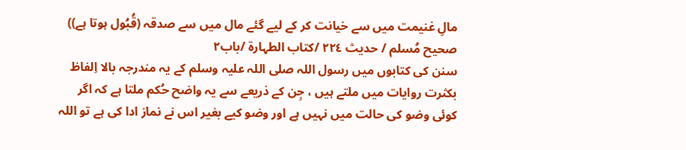مالِ غنیمت میں سے خیانت کر کے لیے گئے مال میں سے صدقہ (قُبُول ہوتا ہے)) صحیح مُسلم / حدیث ٢٢٤ /کتاب الطہارۃ /باب٢
سنن کی کتابوں میں رسول اللہ صلی اللہ علیہ وسلم کے یہ مندرجہ بالا اِلفاظ بکثرت روایات میں ملتے ہیں ، جِن کے ذریعے سے یہ واضح حُکم ملتا ہے کہ اگر کوئی وضو کی حالت میں نہیں ہے اور وضو کیے بغیر اس نے نماز ادا کی ہے تو اللہ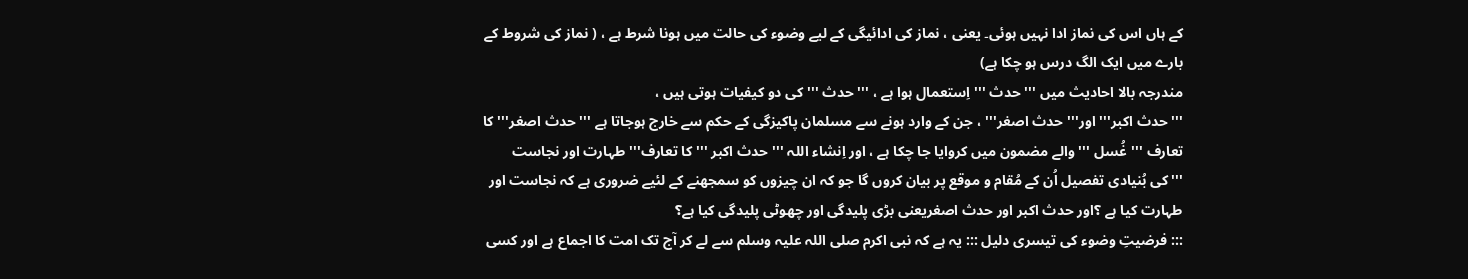کے ہاں اس کی نماز ادا نہیں ہوئی۔ یعنی ، نماز کی ادائیگی کے لیے وضوء کی حالت میں ہونا شرط ہے ، ( نماز کی شروط کے بارے میں ایک الگ درس ہو چکا ہے)
مندرجہ بالا احادیث میں ''' حدث ''' اِستعمال ہوا ہے ، ''' حدث ''' کی دو کیفیات ہوتی ہیں ،
''' حدث اکبر''' اور''' حدث اصغر''' ، جن کے وارد ہونے سے مسلمان پاکیزگی کے حکم سے خارج ہوجاتا ہے ''' حدث اصغر''' کا تعارف ''' غُسل ''' والے مضمون میں کروایا جا چکا ہے ، اور اِنشاء اللہ ''' حدث اکبر ''' کا تعارف''' طہارت اور نجاست '''کی بُنیادی تفصیل اُن کے مُقام و موقع پر بیان کروں گا جو کہ ان چیزوں کو سمجھنے کے لئیے ضروری ہے کہ نجاست اور طہارت کیا ہے ؟اور حدث اکبر اور حدث اصغریعنی بڑی پلیدگی اور چھوٹی پلیدگی کیا ہے؟
::: فرضیتِ وضوء کی تیسری دلیل ::: یہ ہے کہ نبی اکرم صلی اللہ علیہ وسلم سے لے کر آج تک امت کا اجماع ہے اور کسی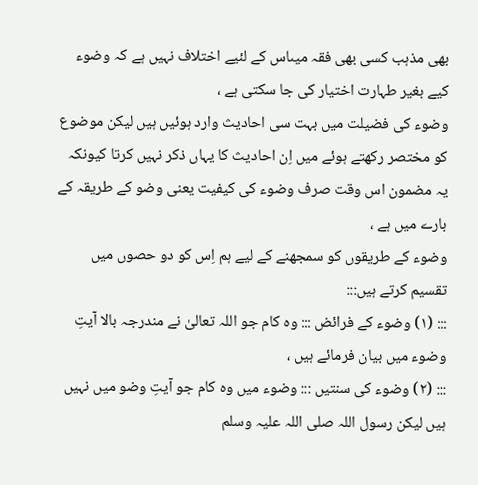بھی مذہب کسی بھی فقہ میںاس کے لئیے اختلاف نہیں ہے کہ وضوء کیے بغیر طہارت اختیار کی جا سکتی ہے ،
وضوء کی فضیلت میں بہت سی احادیث وارد ہوئیں ہیں لیکن موضوع کو مختصر رکھتے ہوئے میں اِن احادیث کا یہاں ذکر نہیں کرتا کیونکہ یہ مضمون اس وقت صرف وضوء کی کیفیت یعنی وضو کے طریقہ کے بارے میں ہے ،
وضوء کے طریقوں کو سمجھنے کے لیے ہم اِس کو دو حصوں میں تقسیم کرتے ہیں:::
::: (١) وضوء کے فرائض ::: وہ کام جو اللہ تعالیٰ نے مندرجہ بالا آیتِ وضوء میں بیان فرمائے ہیں ،
::: (٢) وضوء کی سنتیں ::: وضوء میں وہ کام جو آیتِ وضو میں نہیں ہیں لیکن رسول اللہ صلی اللہ علیہ وسلم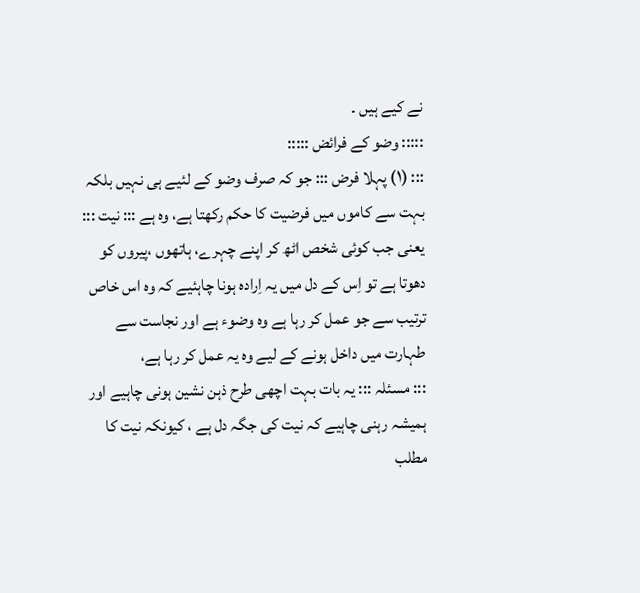نے کیے ہیں ۔
::::: وضو کے فرائض :::::
::: (١) پہلا فرض ::: جو کہ صرف وضو کے لئیے ہی نہیں بلکہ بہت سے کاموں میں فرضیت کا حکم رکھتا ہے، وہ ہے ::: نیت ::: یعنی جب کوئی شخص اٹھ کر اپنے چہرے، ہاتھوں ،پیروں کو دھوتا ہے تو اِس کے دل میں یہ اِرادہ ہونا چاہئیے کہ وہ اس خاص ترتیب سے جو عمل کر رہا ہے وہ وضوء ہے اور نجاست سے طہارت میں داخل ہونے کے لیے وہ یہ عمل کر رہا ہے،
::: مسئلہ ::: یہ بات بہت اچھی طرح ذہن نشین ہونی چاہیے اور ہمیشہ رہنی چاہیے کہ نیت کی جگہ دل ہے ، کیونکہ نیت کا مطلب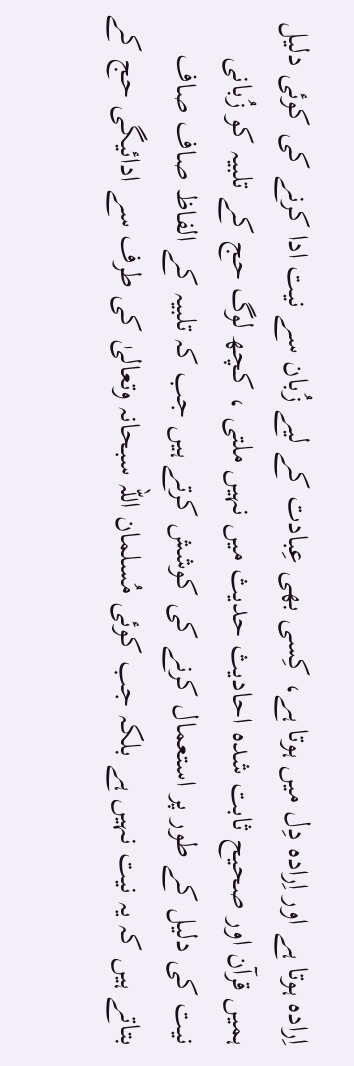اِرادہ ہوتا ہے اور اِرادہ دِل میں ہوتا ہے، کِسی بھی عِبادت کے لیے زُبان سے نیت ادا کرنے کی کوئی دلیل ہمیں قرآن اور صحیح ثابت شدہ احادیث حدیث میں نہیں ملتی ، کچھ لوگ حج کے تلبیہ کو زُبانی نیت کی دلیل کے طور پر استعمال کرنے کی کوشش کرتے ہیں جب کہ تلبیہ کے الفاظ صاف صاف بتاتے ہیں کہ یہ نیت نہیں ہے بلکہ جب کوئی مُسلمان اللہ سبحانہ وتعالیٰ کی طرف سے ادائیگی حج کے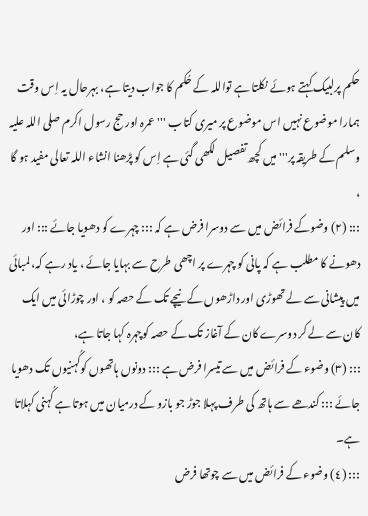حکم پرلبیک کہتے ہوئے نکلتا ہے تواللہ کے حُکم کا جواب دیتا ہے، بہرحال یہ اِس وقت ہمارا موضوع نہیں اس موضوع پر میری کتاب ''' عمرہ اور حج رسول اکرم صلی اللہ علیہ وسلم کے طریقہ پر''' میں کچھ تفصیل لکھی گئی ہے اِس کو پڑھنا انشاء اللہ تعالی مفید ہو گا ،
::: (٢) وضوکے فرائض میں سے دوسرا فرض ہے کہ ::: چہرے کو دھویا جائے ::: اور دھونے کا مطلب ہے کہ پانی کو چہرے پر اچھی طرح سے بہایا جائے ، یاد رہے کہ، لمبائی میں پیشانی سے لے تھوڑی اور داڑھوں کے نیچے تک کے حصہ کو ، اور چوڑائی میں ایک کان سے لے کر دوسرے کان کے آغاز تک کے حصہ کوچہرہ کہا جاتا ہے،
::: (٣) وضوء کے فرائض میں سے تیسرا فرض ہے ::: دونوں ہاتھوں کوکُہنیوں تک دھویا جائے ::: کندھے سے ہاتھ کی طرف پہلا جوڑ جو بازو کے درمیان میں ہوتا ہے کُہنی کہلاتا ہے۔
::: (٤) وضوء کے فرائض میں سے چوتھا فرض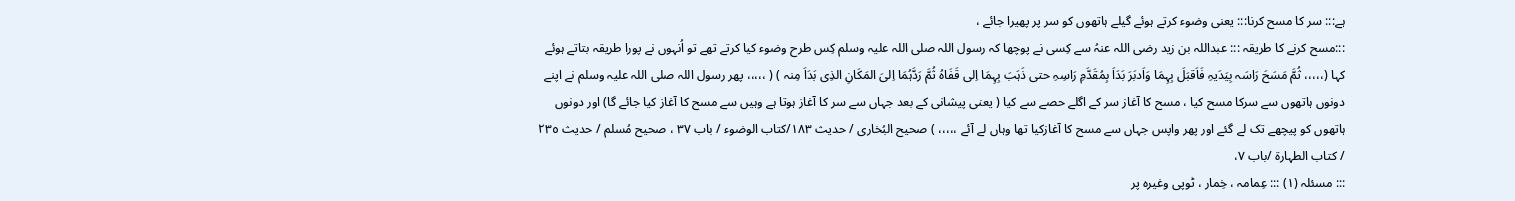ہے::: سر کا مسح کرنا::: یعنی وضوء کرتے ہوئے گیلے ہاتھوں کو سر پر پھیرا جائے ،
:::مسح کرنے کا طریقہ ::: عبداللہ بن زید رضی اللہ عنہُ سے کِسی نے پوچھا کہ رسول اللہ صلی اللہ علیہ وسلم کِس طرح وضوء کیا کرتے تھے تو اُنہوں نے پورا طریقہ بتاتے ہوئے کہا (،،،،، ثُمَّ مَسَحَ رَاسَہ بِیَدَیہِ فَاَقبَلَ بِہِمَا وَاَدبَرَ بَدَاَ بِمُقَدَّمِ رَاسِہِ حتی ذَہَبَ بِہِمَا اِلی قَفَاہُ ثُمَّ رَدَّہُمَا اِلیَ المَکَانِ الذِی بَدَاَ مِنہ ) ( ،،،،، پھر رسول اللہ صلی اللہ علیہ وسلم نے اپنے دونوں ہاتھوں سے سرکا مسح کیا ، مسح کا آغاز سر کے اگلے حصے سے کیا ( یعنی پیشانی کے بعد جہاں سے سر کا آغاز ہوتا ہے وہیں سے مسح کا آغاز کیا جائے گا) اور دونوں ہاتھوں کو پیچھے تک لے گئے اور پھر واپس جہاں سے مسح کا آغازکیا تھا وہاں لے آئے ،،،،، ) صحیح البُخاری / حدیث ١٨٣/کتاب الوضوء / باب ٣٧ ، صحیح مُسلم / حدیث ٢٣٥ / کتاب الطہارۃ /باب ٧،
::: مسئلہ (١) ::: عِمامہ ، خِمار ، ٹوپی وغیرہ پر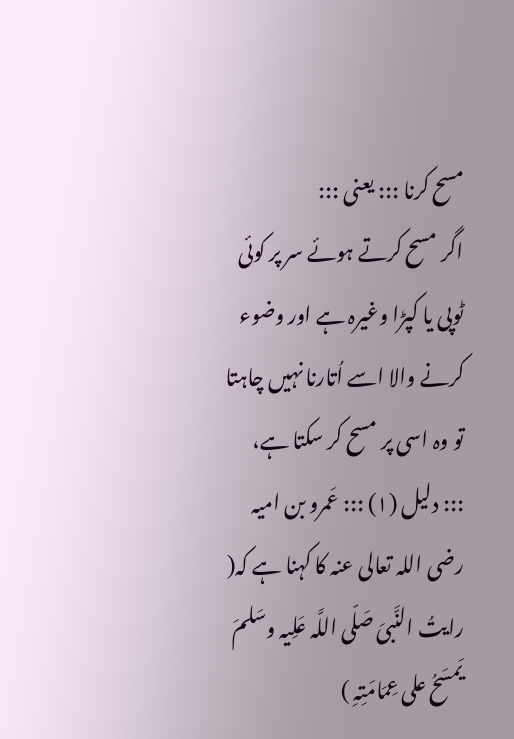مسح کرنا ::: یعنی :::
اگر مسح کرتے ہوئے سر پر کوئی ٹوپی یا کپڑا وغیرہ ہے اور وضوء کرنے والا اسے اُتارنا نہیں چاہتا تو وہ اسی پر مسح کر سکتا ہے،
::: دلیل (١) ::: عَمرو بن امیہ رضی اللہ تعالی عنہ کا کہنا ہے کہ( رایتُ النَّبیَ صَلّی اللَّہ عَلِیہ وسَلمَ یَمسَحُ علی عِمَامَتِہِ )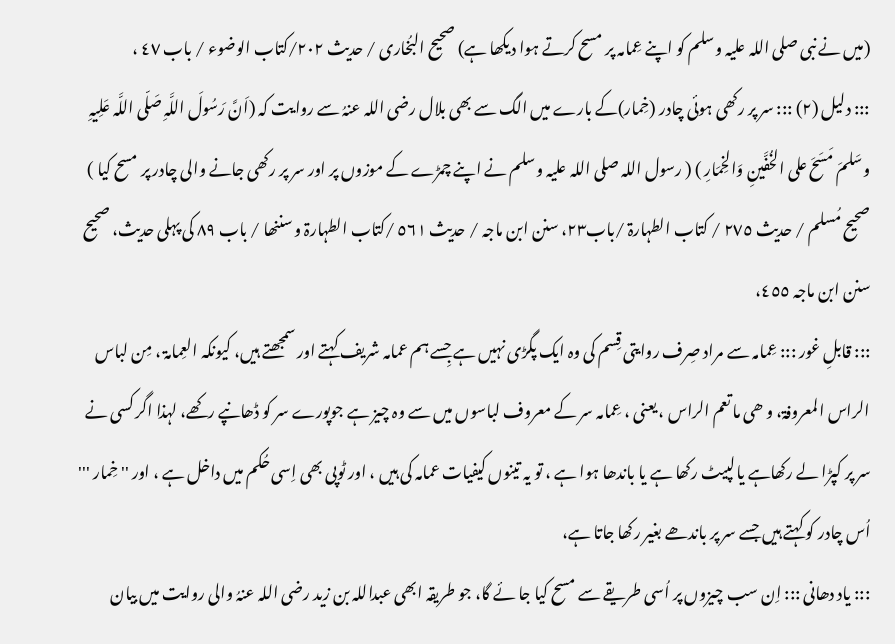(میں نے نبی صلی اللہ علیہ وسلم کو اپنے عِمامہ پر مسح کرتے ہوا دیکھا ہے) صحیح البُخاری / حدیث ٢٠٢/کتاب الوضوء / باب ٤٧ ،
::: دلیل (٢) ::: سر پر رکھی ہوئی چادر (خِمار)کے بارے میں الگ سے بھی بلال رضی اللہ عنہُ سے روایت کہ (اَنَّ رَسُولَ اللَّہِ صَلّی اللَّہ عَلِیہِ وسَلمَ مَسَحَ علی الخُفَّینِ وَالخِمَارِ ) ( رسول اللہ صلی اللہ علیہ وسلم نے اپنے چمڑے کے موزوں پر اور سر پر رکھی جانے والی چادر پر مسح کیا ) صحیح مُسلم / حدیث ٢٧٥ / کتاب الطہارۃ /باب٢٣، سنن ابن ماجہ / حدیث ٥٦١ /کتاب الطہارۃ و سننھا / باب ٨٩ کی پہلی حدیث، صحیح سنن ابن ماجہ ٤٥٥،
::: قابلِ غور ::: عِمامہ سے مراد صِرف روایتی قِسم کی وہ ایک پگڑی نہیں ہے جِسے ہم عمامہ شریف کہتے اور سمجھتے ہیں، کیونکہ العِمامۃ ، مِن لباس الراس المعروفۃ، و ھی ما تعم الراس ، یعنی ، عِمامہ سر کے معروف لباسوں میں سے وہ چیز ہے جوپورے سر کو ڈھانپے رکھے، لہذا اگر کسی نے سر پر کپڑا لے رکھاہے یا لپیٹ رکھا ہے یا باندھا ہوا ہے ، تو یہ تینوں کیفیات عمامہ کی ہیں ، اور ٹوپی بھی اِسی حُکم میں داخل ہے ، اور '' خِمار ''' اُس چادر کو کہتے ہیں جسے سر پر باندھے بغیر رکھا جاتا ہے،
::: یاد دھانی ::: اِن سب چیزوں پر اُسی طریقے سے مسح کیا جا ئے گا، جو طریقہ ابھی عبداللہ بن زید رضی اللہ عنہُ والی روایت میں بیان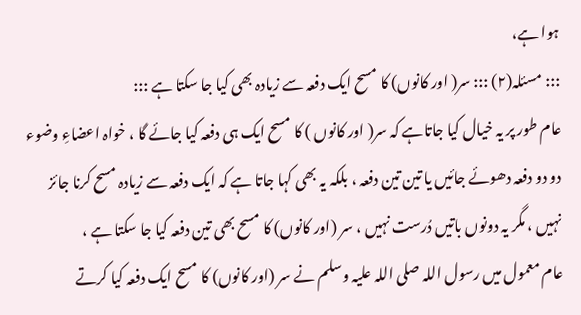ہوا ہے،
::: مسئلہ(٢) ::: سر( اور کانوں) کا مسح ایک دفعہ سے زیادہ بھی کیا جا سکتا ہے :::
عام طور پر یہ خیال کیا جاتاہے کہ سر( اور کانوں ) کا مسح ایک ہی دفعہ کیا جائے گا ، خواہ اعضاءِ وضوء دو دو دفعہ دھوئے جائیں یا تین تین دفعہ ، بلکہ یہ بھی کہا جاتا ہے کہ ایک دفعہ سے زیادہ مسح کرنا جائز نہیں ، مگر یہ دونوں باتیں دُرست نہیں ، سر (اور کانوں) کا مسح بھی تین دفعہ کیا جا سکتا ہے ،
عام معمول میں رسول اللہ صلی اللہ علیہ وسلم نے سر (اور کانوں) کا مسح ایک دفعہ کیا کرتے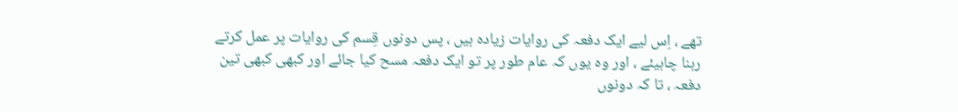تھے ، اِس لیے ایک دفعہ کی روایات زیادہ ہیں ، پس دونوں قِسم کی روایات پر عمل کرتے رہنا چاہیئے ، اور وہ یوں کہ عام طور پر تو ایک دفعہ مسح کیا جائے اور کبھی کبھی تین دفعہ ، تا کہ دونوں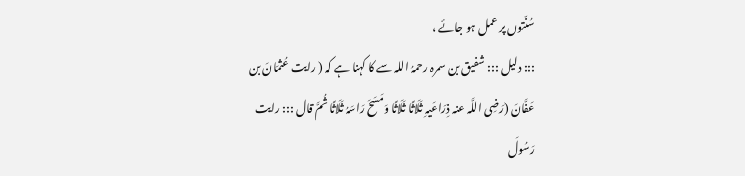سُنّتوں پر عمل ہو جائے ،
::: دلیل ::: شفیق بن سمرہ رحمہُ اللہ سے کا کہنا ہے کہ ( رایت عُثمَانَ بن عَفَّانَ (رَضِی اللَّہ عنہ ذِرَاعَیہِ ثَلَاثًا ثَلَاثًا وَمَسَحَ رَاسَہُ ثَلَاثًا ثُمَّ قال ::: رایت رَسُولَ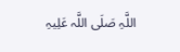اللَّہِ صَلَی اللَّہ عَلِیہِ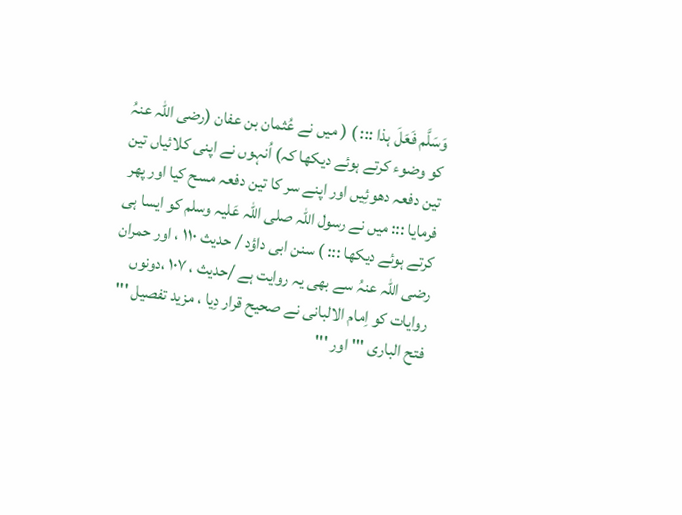وَسَلَّم فَعَلَ ہذا ::: ) ( میں نے عُثمان بن عفان (رضی اللہ عنہُ کو وضوء کرتے ہوئے دیکھا کہ) اُنہوں نے اپنی کلائیاں تین تین دفعہ دھوئِیں اور اپنے سر کا تین دفعہ مسح کیا اور پھر فرمایا ::: میں نے رسول اللہ صلی اللہ عَلیہ وسلم کو ایسا ہی کرتے ہوئے دیکھا ::: ) سنن ابی داؤد / حدیث ١١٠ ، اور حمران رضی اللہ عنہُ سے بھی یہ روایت ہے /حدیث ، ١٠٧ ،دونوں روایات کو اِمام الالبانی نے صحیح قرار دِیا ، مزید تفصیل ''' فتح الباری ''' اور '''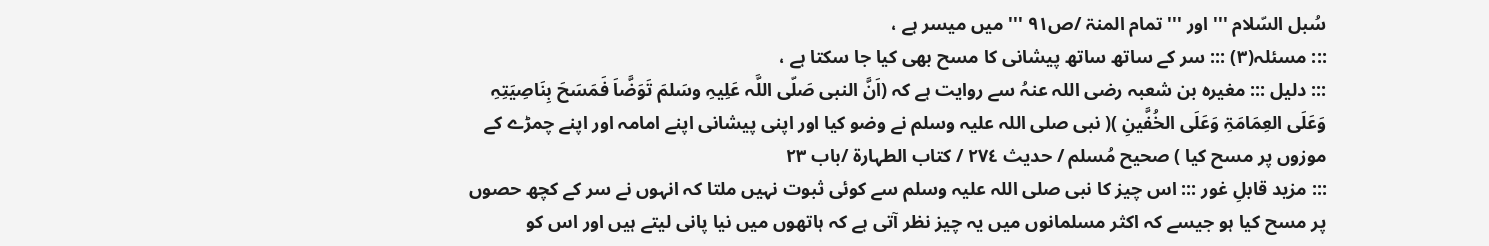سُبل السّلام ''' اور ''' تمام المنۃ /ص٩١ ''' میں میسر ہے ،
::: مسئلہ(٣) ::: سر کے ساتھ ساتھ پیشانی کا مسح بھی کیا جا سکتا ہے ،
::: دلیل ::: مغیرہ بن شعبہ رضی اللہ عنہُ سے روایت ہے کہ (اَنَّ النبی صَلّی اللَّہ عَلِیہِ وسَلمَ تَوَضَّاَ فَمَسَحَ بِنَاصِیَتِہِ وَعَلَی العِمَامَۃِ وَعَلَی الخُفَّینِ )( نبی صلی اللہ علیہ وسلم نے وضو کیا اور اپنی پیشانی اپنے امامہ اور اپنے چمڑے کے موزوں پر مسح کیا ) صحیح مُسلم / حدیث ٢٧٤ / کتاب الطہارۃ /باب ٢٣
::: مزید قابلِ غور ::: اس چیز کا نبی صلی اللہ علیہ وسلم سے کوئی ثبوت نہیں ملتا کہ انہوں نے سر کے کچھ حصوں پر مسح کیا ہو جیسے کہ اکثر مسلمانوں میں یہ چیز نظر آتی ہے کہ ہاتھوں میں نیا پانی لیتے ہیں اور اس کو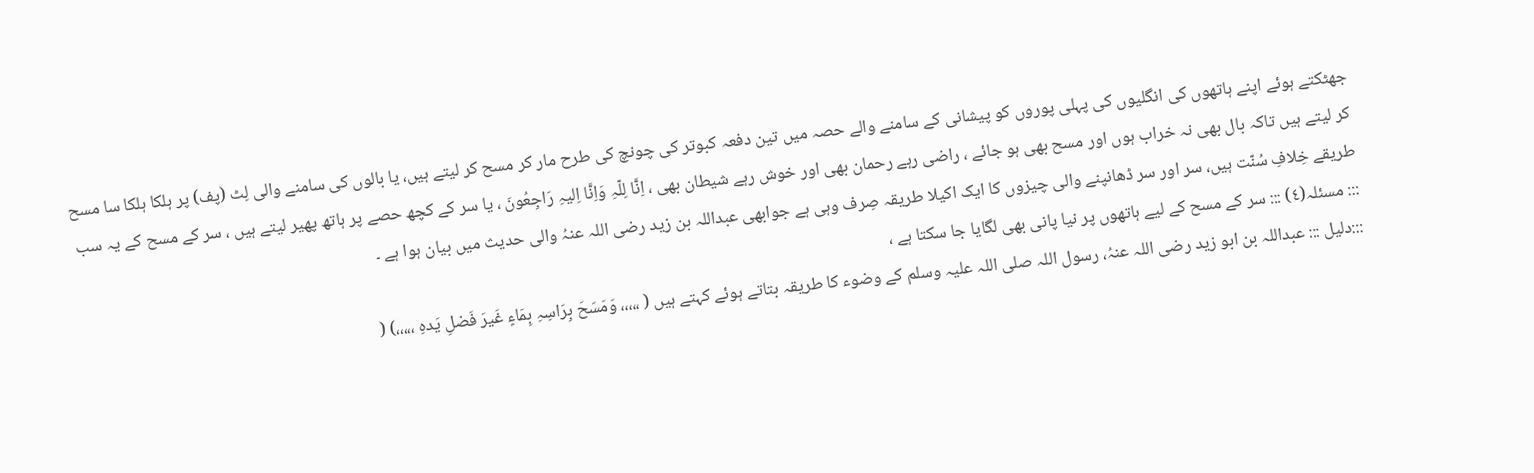جھٹکتے ہوئے اپنے ہاتھوں کی انگلیوں کی پہلی پوروں کو پیشانی کے سامنے والے حصہ میں تین دفعہ کبوتر کی چونچ کی طرح مار کر مسح کر لیتے ہیں، یا بالوں کی سامنے والی لِٹ (پف) پر ہلکا ہلکا سا مسح کر لیتے ہیں تاکہ بال بھی نہ خراب ہوں اور مسح بھی ہو جائے ، راضی رہے رحمان بھی اور خوش رہے شیطان بھی ، اِنَّا لِلّہِ وَاِنَّا اِلیہِ رَاجِعُونَ ، یا سر کے کچھ حصے پر ہاتھ پھیر لیتے ہیں ، سر کے مسح کے یہ سب طریقے خِلافِ سُنّت ہیں، سر اور سر ڈھانپنے والی چیزوں کا ایک اکیلا طریقہ صِرف وہی ہے جوابھی عبداللہ بن زید رضی اللہ عنہُ والی حدیث میں بیان ہوا ہے ۔
::: مسئلہ(٤) ::: سر کے مسح کے لیے ہاتھوں پر نیا پانی بھی لگایا جا سکتا ہے ،
:::دلیل ::: عبداللہ بن ابو زید رضی اللہ عنہُ، رسول اللہ صلی اللہ علیہ وسلم کے وضوء کا طریقہ بتاتے ہوئے کہتے ہیں ( ،،،،، وَمَسَحَ بِرَاسِہِ بِمَاءٍ غَیرَ فَضلِ یَدہِ ،،،،،) (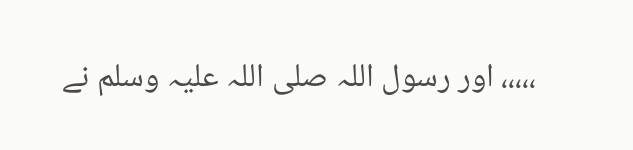،،،،، اور رسول اللہ صلی اللہ علیہ وسلم نے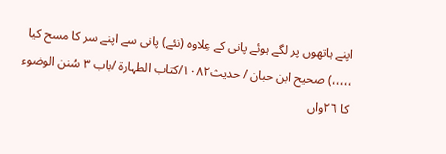اپنے ہاتھوں پر لگے ہوئے پانی کے عِلاوہ (نئے) پانی سے اپنے سر کا مسح کیا ،،،،،) صحیح ابن حبان / حدیث١٠٨٢/کتاب الطہارۃ /باب ٣ سُنن الوضوء کا ٢٦واں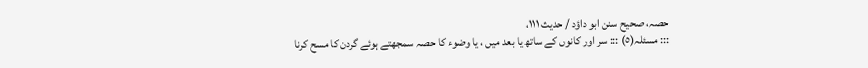حصہ، صحیح سنن ابو داؤد / حدیث ١١١،
::: مسئلہ(٥) ::: سر اور کانوں کے ساتھ یا بعد میں ، یا وضوء کا حصہ سمجھتے ہوئے گردن کا مسح کرنا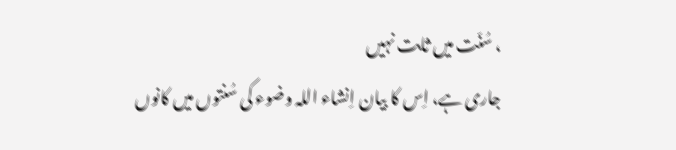، سُنّت میں ثابت نہیں
جاری ہے، اِس کا بیان اِنشاء اللہ وضوء کی سُنتوں میں کانوں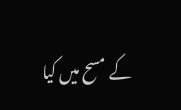کے مسح میں کیا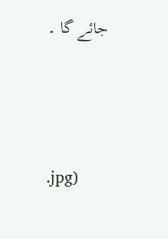جائے گا ۔





.jpg)